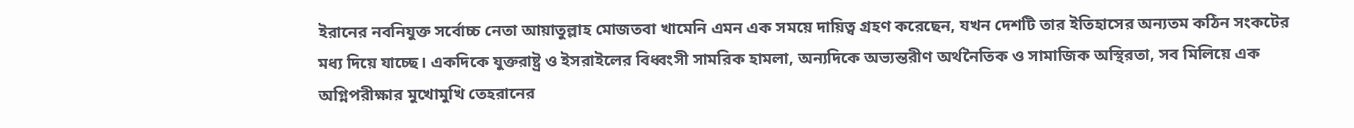ইরানের নবনিযুক্ত সর্বোচ্চ নেতা আয়াতুল্লাহ মোজতবা খামেনি এমন এক সময়ে দায়িত্ব গ্রহণ করেছেন, যখন দেশটি তার ইতিহাসের অন্যতম কঠিন সংকটের মধ্য দিয়ে যাচ্ছে। একদিকে যুক্তরাষ্ট্র ও ইসরাইলের বিধ্বংসী সামরিক হামলা, অন্যদিকে অভ্যন্তরীণ অর্থনৈতিক ও সামাজিক অস্থিরতা, সব মিলিয়ে এক অগ্নিপরীক্ষার মুখোমুখি তেহরানের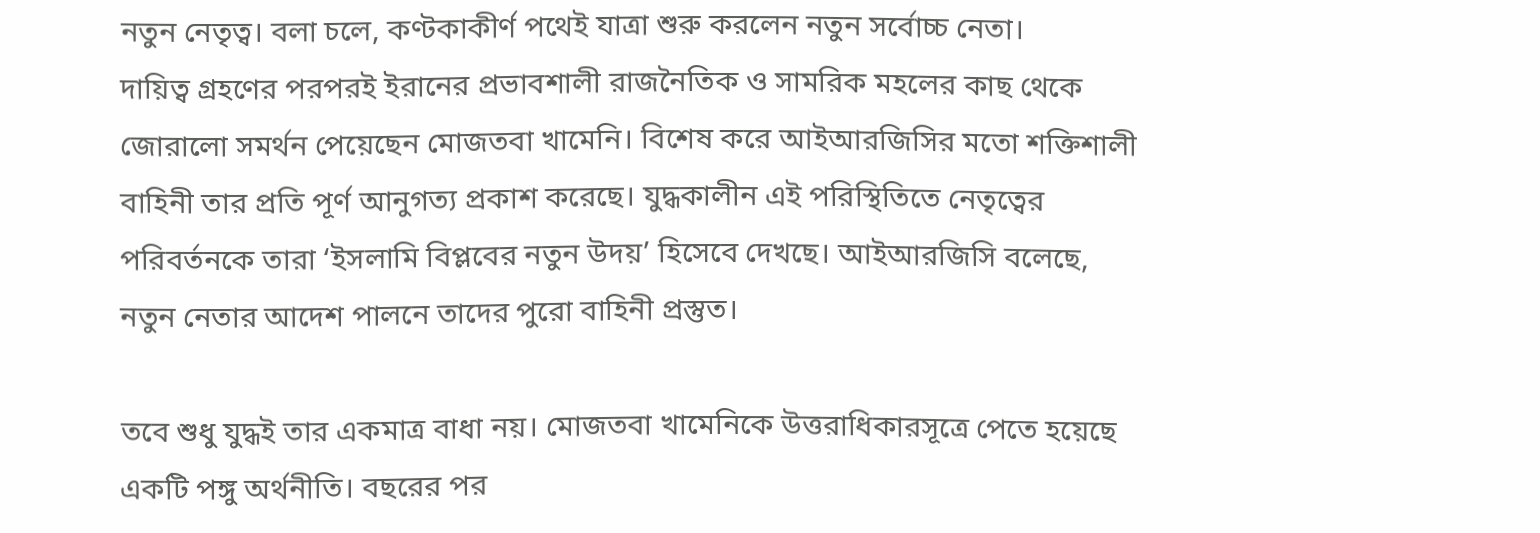নতুন নেতৃত্ব। বলা চলে, কণ্টকাকীর্ণ পথেই যাত্রা শুরু করলেন নতুন সর্বোচ্চ নেতা।
দায়িত্ব গ্রহণের পরপরই ইরানের প্রভাবশালী রাজনৈতিক ও সামরিক মহলের কাছ থেকে জোরালো সমর্থন পেয়েছেন মোজতবা খামেনি। বিশেষ করে আইআরজিসির মতো শক্তিশালী বাহিনী তার প্রতি পূর্ণ আনুগত্য প্রকাশ করেছে। যুদ্ধকালীন এই পরিস্থিতিতে নেতৃত্বের পরিবর্তনকে তারা ‘ইসলামি বিপ্লবের নতুন উদয়’ হিসেবে দেখছে। আইআরজিসি বলেছে, নতুন নেতার আদেশ পালনে তাদের পুরো বাহিনী প্রস্তুত।

তবে শুধু যুদ্ধই তার একমাত্র বাধা নয়। মোজতবা খামেনিকে উত্তরাধিকারসূত্রে পেতে হয়েছে একটি পঙ্গু অর্থনীতি। বছরের পর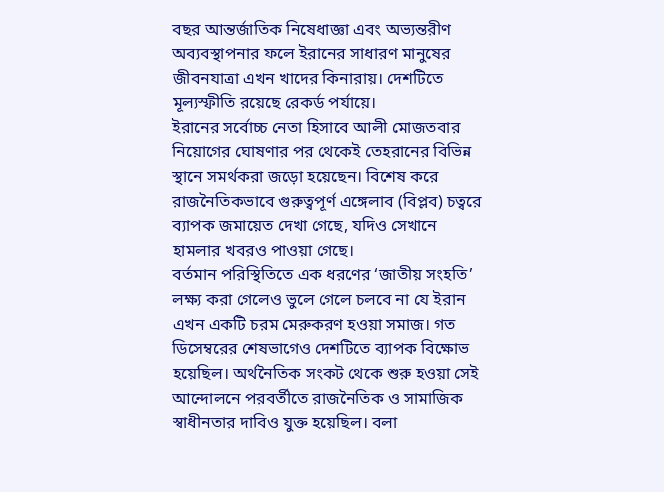বছর আন্তর্জাতিক নিষেধাজ্ঞা এবং অভ্যন্তরীণ অব্যবস্থাপনার ফলে ইরানের সাধারণ মানুষের জীবনযাত্রা এখন খাদের কিনারায়। দেশটিতে মূল্যস্ফীতি রয়েছে রেকর্ড পর্যায়ে।
ইরানের সর্বোচ্চ নেতা হিসাবে আলী মোজতবার নিয়োগের ঘোষণার পর থেকেই তেহরানের বিভিন্ন স্থানে সমর্থকরা জড়ো হয়েছেন। বিশেষ করে রাজনৈতিকভাবে গুরুত্বপূর্ণ এঙ্গেলাব (বিপ্লব) চত্বরে ব্যাপক জমায়েত দেখা গেছে, যদিও সেখানে হামলার খবরও পাওয়া গেছে।
বর্তমান পরিস্থিতিতে এক ধরণের ‘জাতীয় সংহতি’ লক্ষ্য করা গেলেও ভুলে গেলে চলবে না যে ইরান এখন একটি চরম মেরুকরণ হওয়া সমাজ। গত ডিসেম্বরের শেষভাগেও দেশটিতে ব্যাপক বিক্ষোভ হয়েছিল। অর্থনৈতিক সংকট থেকে শুরু হওয়া সেই আন্দোলনে পরবর্তীতে রাজনৈতিক ও সামাজিক স্বাধীনতার দাবিও যুক্ত হয়েছিল। বলা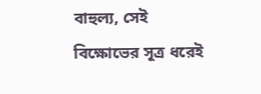বাহুল্য, সেই বিক্ষোভের সূত্র ধরেই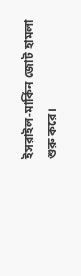ইসরাইল-মার্কিন জোট হামলা শুরু করে।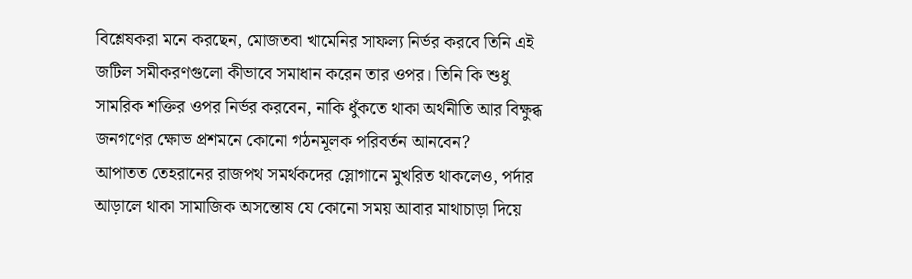বিশ্লেষকরা মনে করছেন, মোজতবা খামেনির সাফল্য নির্ভর করবে তিনি এই জটিল সমীকরণগুলো কীভাবে সমাধান করেন তার ওপর। তিনি কি শুধু সামরিক শক্তির ওপর নির্ভর করবেন, নাকি ধুঁকতে থাকা অর্থনীতি আর বিক্ষুব্ধ জনগণের ক্ষোভ প্রশমনে কোনো গঠনমূলক পরিবর্তন আনবেন?
আপাতত তেহরানের রাজপথ সমর্থকদের স্লোগানে মুখরিত থাকলেও, পর্দার আড়ালে থাকা সামাজিক অসন্তোষ যে কোনো সময় আবার মাথাচাড়া দিয়ে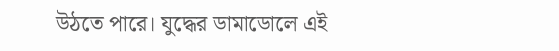উঠতে পারে। যুদ্ধের ডামাডোলে এই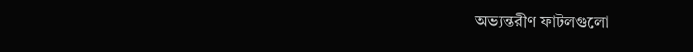অভ্যন্তরীণ ফাটলগুলো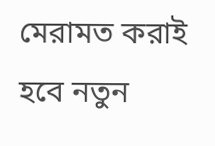মেরামত করাই হবে নতুন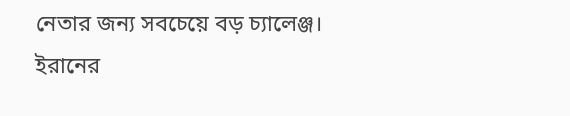নেতার জন্য সবচেয়ে বড় চ্যালেঞ্জ।
ইরানের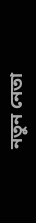নতুন নেতা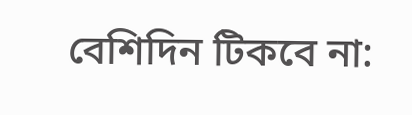বেশিদিন টিকবে না: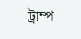ট্রাম্প